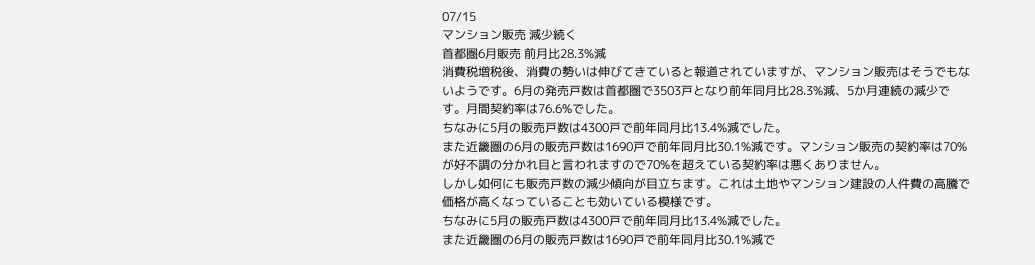07/15
マンション販売 減少続く
首都圏6月販売 前月比28.3%減
消費税増税後、消費の勢いは伸びてきていると報道されていますが、マンション販売はそうでもないようです。6月の発売戸数は首都圏で3503戸となり前年同月比28.3%減、5か月連続の減少です。月間契約率は76.6%でした。
ちなみに5月の販売戸数は4300戸で前年同月比13.4%減でした。
また近畿圏の6月の販売戸数は1690戸で前年同月比30.1%減です。マンション販売の契約率は70%が好不調の分かれ目と言われますので70%を超えている契約率は悪くありません。
しかし如何にも販売戸数の減少傾向が目立ちます。これは土地やマンション建設の人件費の高騰で価格が高くなっていることも効いている模様です。
ちなみに5月の販売戸数は4300戸で前年同月比13.4%減でした。
また近畿圏の6月の販売戸数は1690戸で前年同月比30.1%減で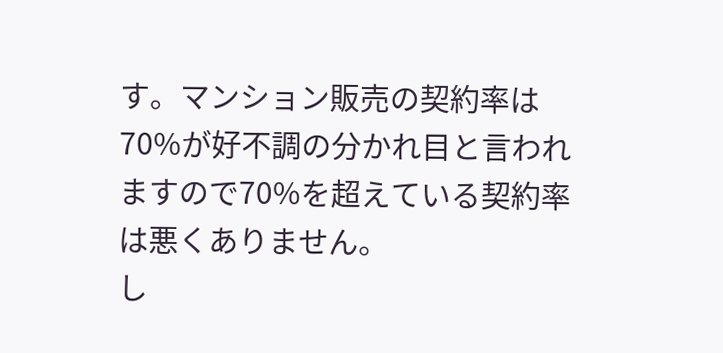す。マンション販売の契約率は70%が好不調の分かれ目と言われますので70%を超えている契約率は悪くありません。
し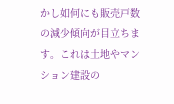かし如何にも販売戸数の減少傾向が目立ちます。これは土地やマンション建設の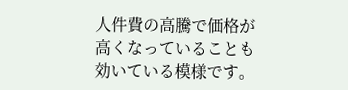人件費の高騰で価格が高くなっていることも効いている模様です。